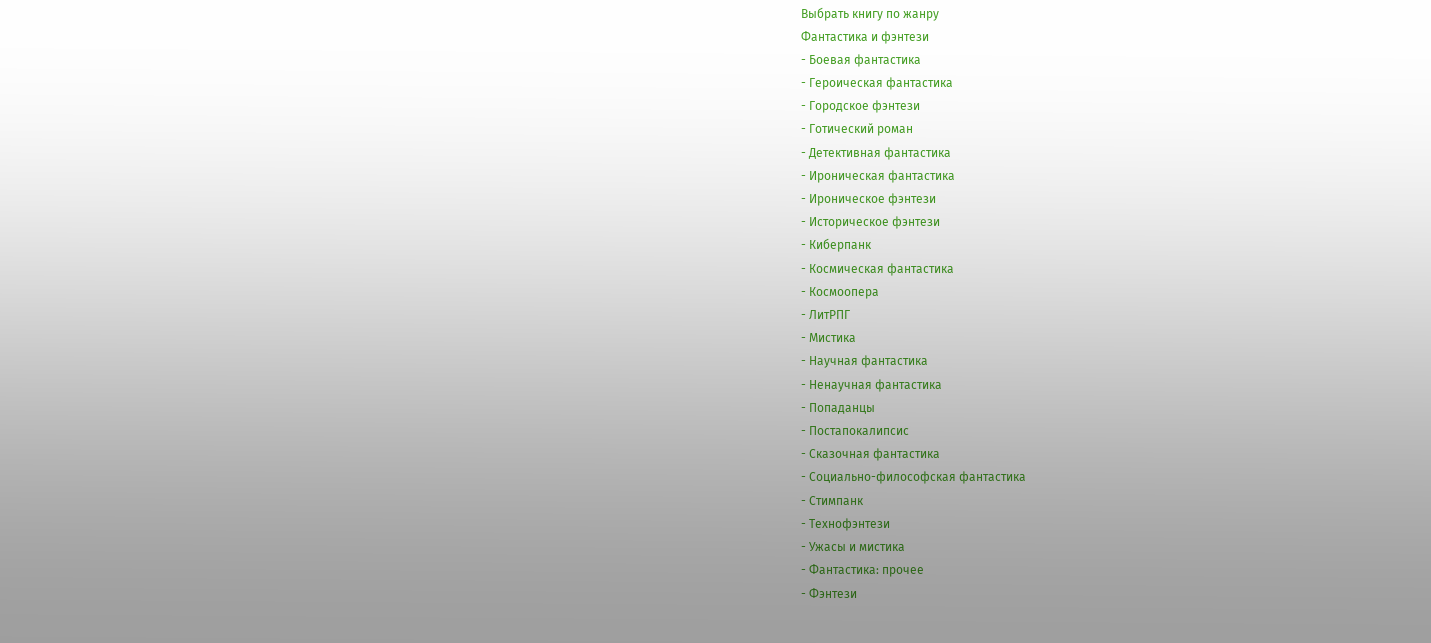Выбрать книгу по жанру
Фантастика и фэнтези
- Боевая фантастика
- Героическая фантастика
- Городское фэнтези
- Готический роман
- Детективная фантастика
- Ироническая фантастика
- Ироническое фэнтези
- Историческое фэнтези
- Киберпанк
- Космическая фантастика
- Космоопера
- ЛитРПГ
- Мистика
- Научная фантастика
- Ненаучная фантастика
- Попаданцы
- Постапокалипсис
- Сказочная фантастика
- Социально-философская фантастика
- Стимпанк
- Технофэнтези
- Ужасы и мистика
- Фантастика: прочее
- Фэнтези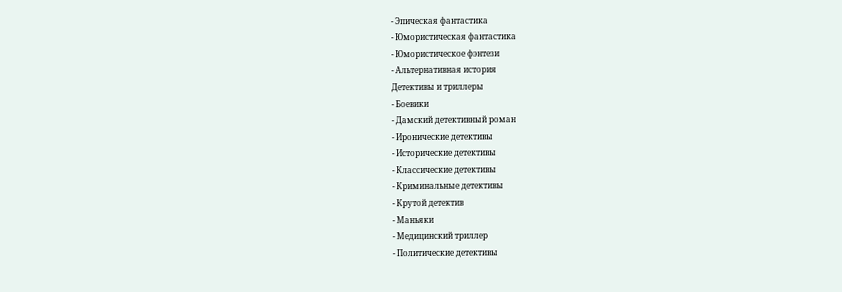- Эпическая фантастика
- Юмористическая фантастика
- Юмористическое фэнтези
- Альтернативная история
Детективы и триллеры
- Боевики
- Дамский детективный роман
- Иронические детективы
- Исторические детективы
- Классические детективы
- Криминальные детективы
- Крутой детектив
- Маньяки
- Медицинский триллер
- Политические детективы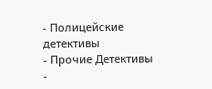- Полицейские детективы
- Прочие Детективы
-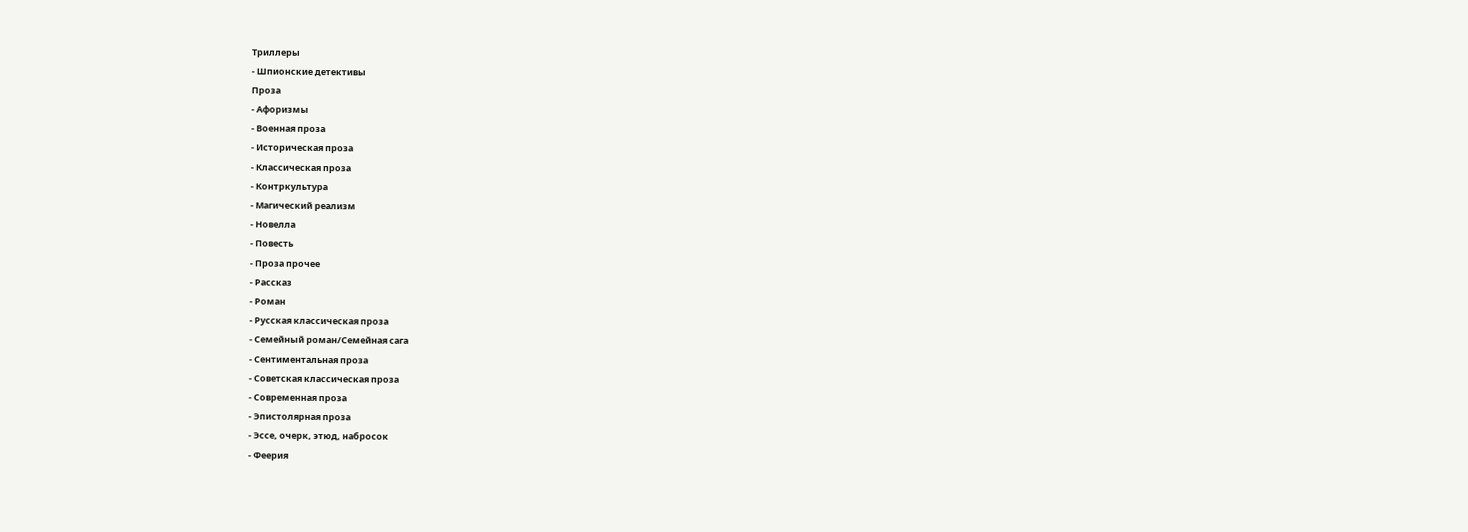Триллеры
- Шпионские детективы
Проза
- Афоризмы
- Военная проза
- Историческая проза
- Классическая проза
- Контркультура
- Магический реализм
- Новелла
- Повесть
- Проза прочее
- Рассказ
- Роман
- Русская классическая проза
- Семейный роман/Семейная сага
- Сентиментальная проза
- Советская классическая проза
- Современная проза
- Эпистолярная проза
- Эссе, очерк, этюд, набросок
- Феерия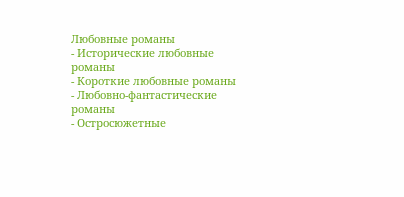Любовные романы
- Исторические любовные романы
- Короткие любовные романы
- Любовно-фантастические романы
- Остросюжетные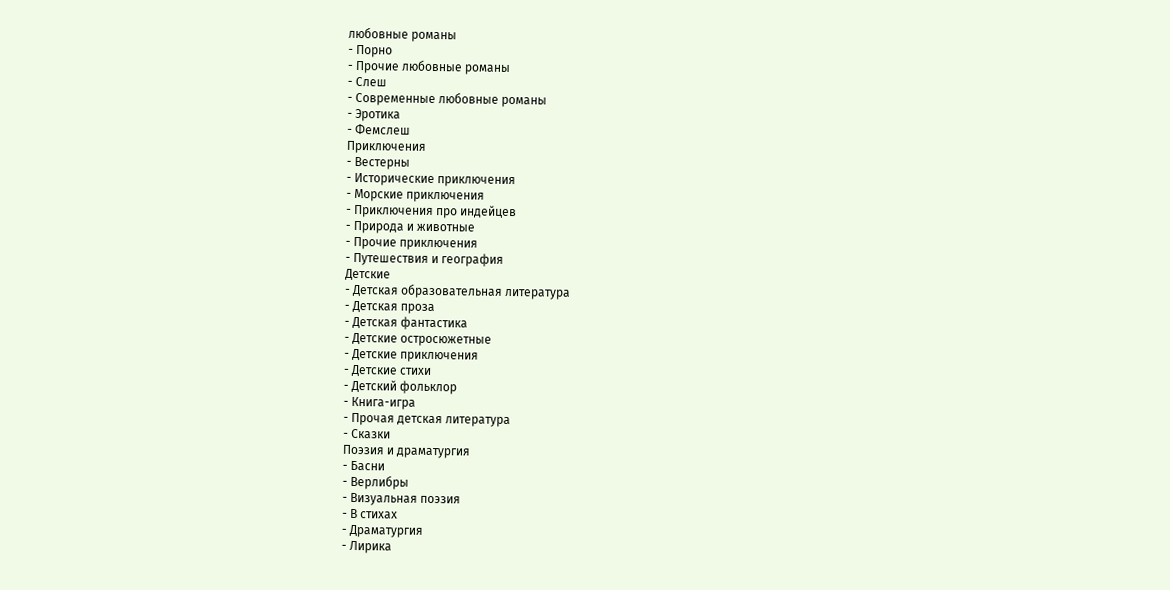любовные романы
- Порно
- Прочие любовные романы
- Слеш
- Современные любовные романы
- Эротика
- Фемслеш
Приключения
- Вестерны
- Исторические приключения
- Морские приключения
- Приключения про индейцев
- Природа и животные
- Прочие приключения
- Путешествия и география
Детские
- Детская образовательная литература
- Детская проза
- Детская фантастика
- Детские остросюжетные
- Детские приключения
- Детские стихи
- Детский фольклор
- Книга-игра
- Прочая детская литература
- Сказки
Поэзия и драматургия
- Басни
- Верлибры
- Визуальная поэзия
- В стихах
- Драматургия
- Лирика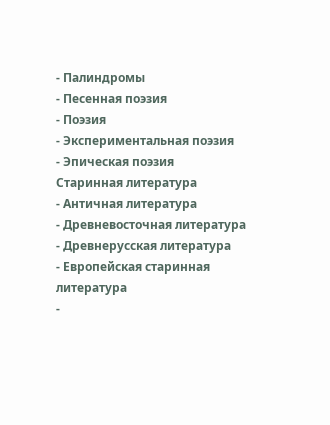- Палиндромы
- Песенная поэзия
- Поэзия
- Экспериментальная поэзия
- Эпическая поэзия
Старинная литература
- Античная литература
- Древневосточная литература
- Древнерусская литература
- Европейская старинная литература
-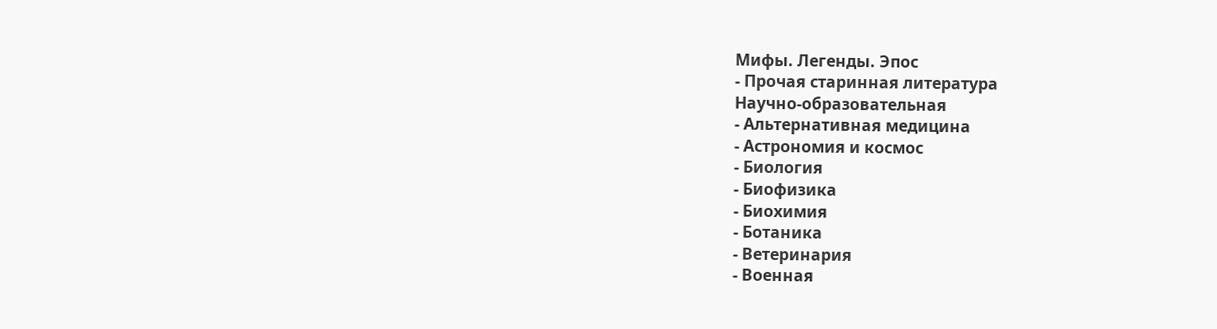Мифы. Легенды. Эпос
- Прочая старинная литература
Научно-образовательная
- Альтернативная медицина
- Астрономия и космос
- Биология
- Биофизика
- Биохимия
- Ботаника
- Ветеринария
- Военная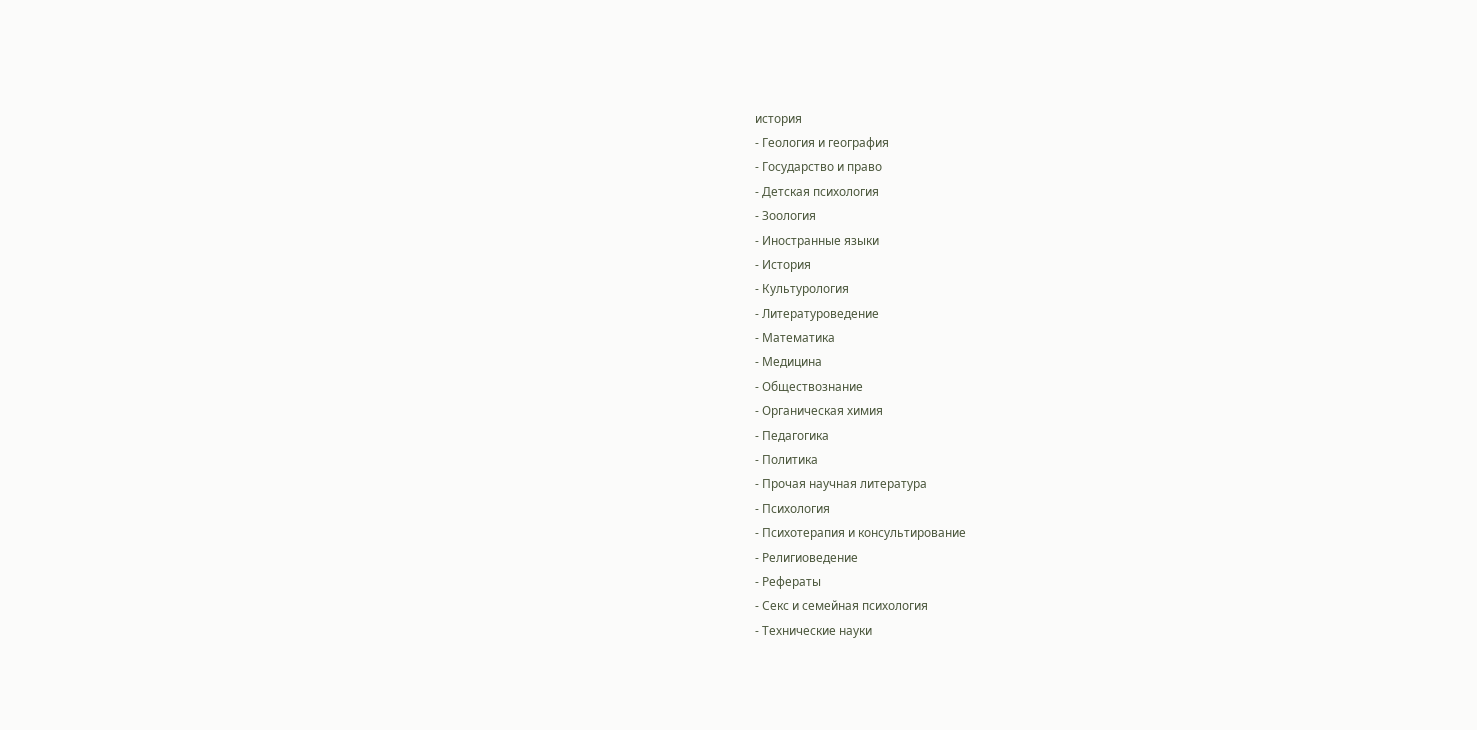история
- Геология и география
- Государство и право
- Детская психология
- Зоология
- Иностранные языки
- История
- Культурология
- Литературоведение
- Математика
- Медицина
- Обществознание
- Органическая химия
- Педагогика
- Политика
- Прочая научная литература
- Психология
- Психотерапия и консультирование
- Религиоведение
- Рефераты
- Секс и семейная психология
- Технические науки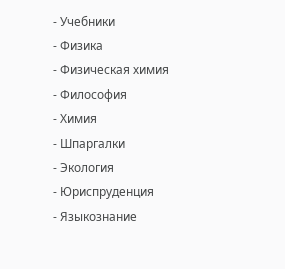- Учебники
- Физика
- Физическая химия
- Философия
- Химия
- Шпаргалки
- Экология
- Юриспруденция
- Языкознание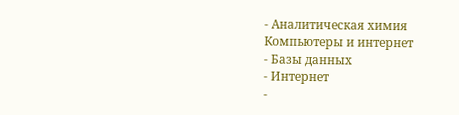- Аналитическая химия
Компьютеры и интернет
- Базы данных
- Интернет
-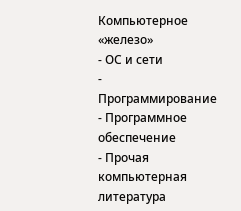Компьютерное «железо»
- ОС и сети
- Программирование
- Программное обеспечение
- Прочая компьютерная литература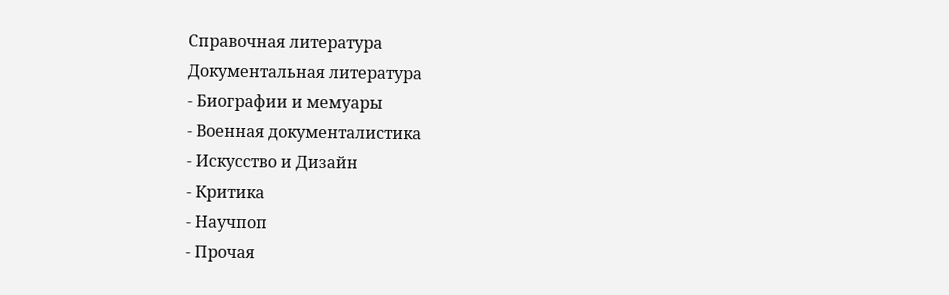Справочная литература
Документальная литература
- Биографии и мемуары
- Военная документалистика
- Искусство и Дизайн
- Критика
- Научпоп
- Прочая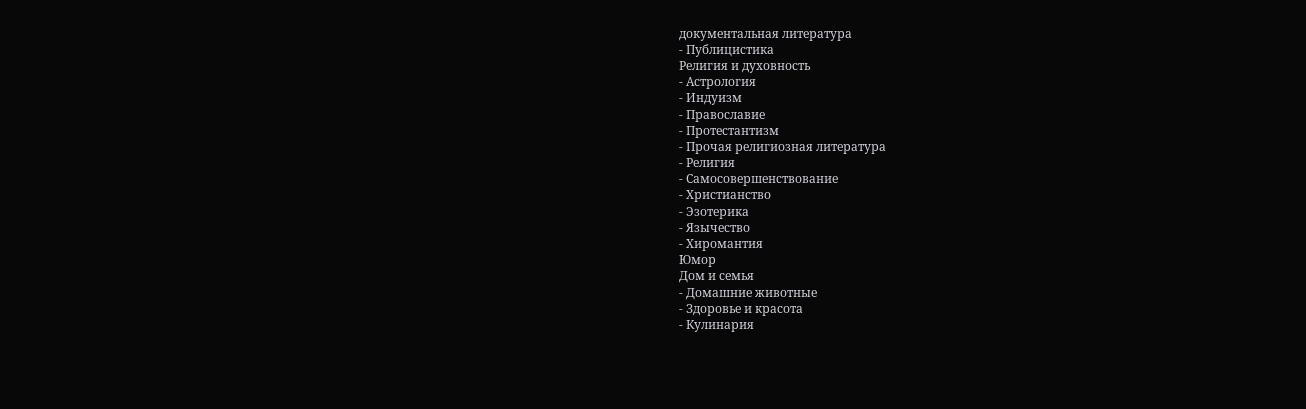документальная литература
- Публицистика
Религия и духовность
- Астрология
- Индуизм
- Православие
- Протестантизм
- Прочая религиозная литература
- Религия
- Самосовершенствование
- Христианство
- Эзотерика
- Язычество
- Хиромантия
Юмор
Дом и семья
- Домашние животные
- Здоровье и красота
- Кулинария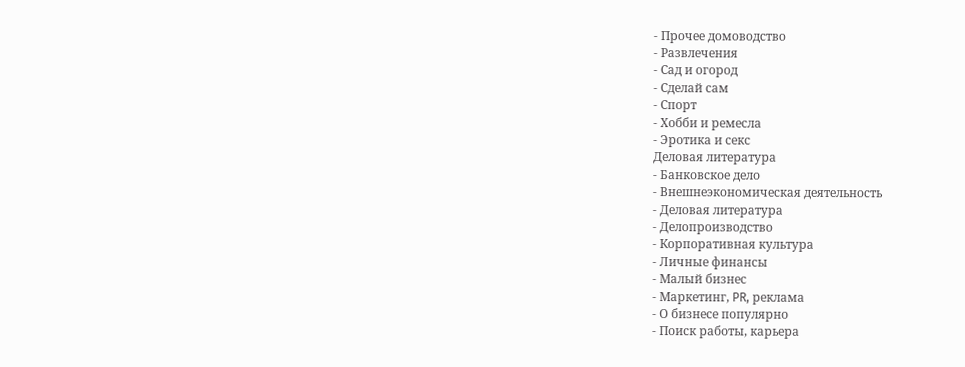- Прочее домоводство
- Развлечения
- Сад и огород
- Сделай сам
- Спорт
- Хобби и ремесла
- Эротика и секс
Деловая литература
- Банковское дело
- Внешнеэкономическая деятельность
- Деловая литература
- Делопроизводство
- Корпоративная культура
- Личные финансы
- Малый бизнес
- Маркетинг, PR, реклама
- О бизнесе популярно
- Поиск работы, карьера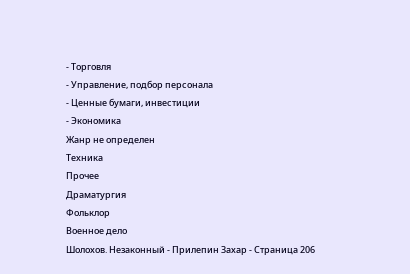- Торговля
- Управление, подбор персонала
- Ценные бумаги, инвестиции
- Экономика
Жанр не определен
Техника
Прочее
Драматургия
Фольклор
Военное дело
Шолохов. Незаконный - Прилепин Захар - Страница 206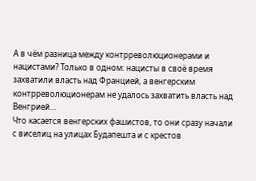А в чём разница между контрреволюционерами и нацистами? Только в одном: нацисты в своё время захватили власть над Францией, а венгерским контрреволюционерам не удалось захватить власть над Венгрией…
Что касается венгерских фашистов, то они сразу начали с виселиц на улицах Будапешта и с крестов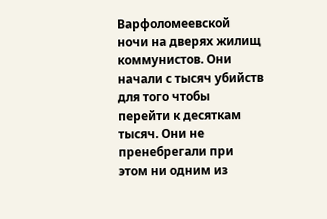Варфоломеевской ночи на дверях жилищ коммунистов. Они начали с тысяч убийств для того чтобы перейти к десяткам тысяч. Они не пренебрегали при этом ни одним из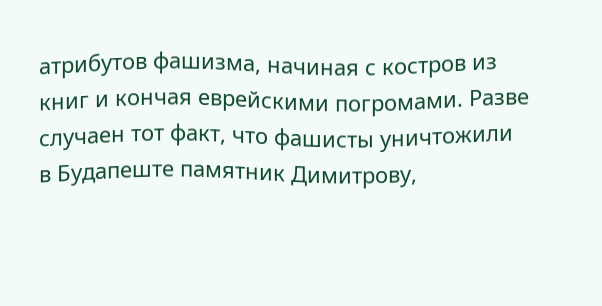атрибутов фашизма, начиная с костров из книг и кончая еврейскими погромами. Разве случаен тот факт, что фашисты уничтожили в Будапеште памятник Димитрову,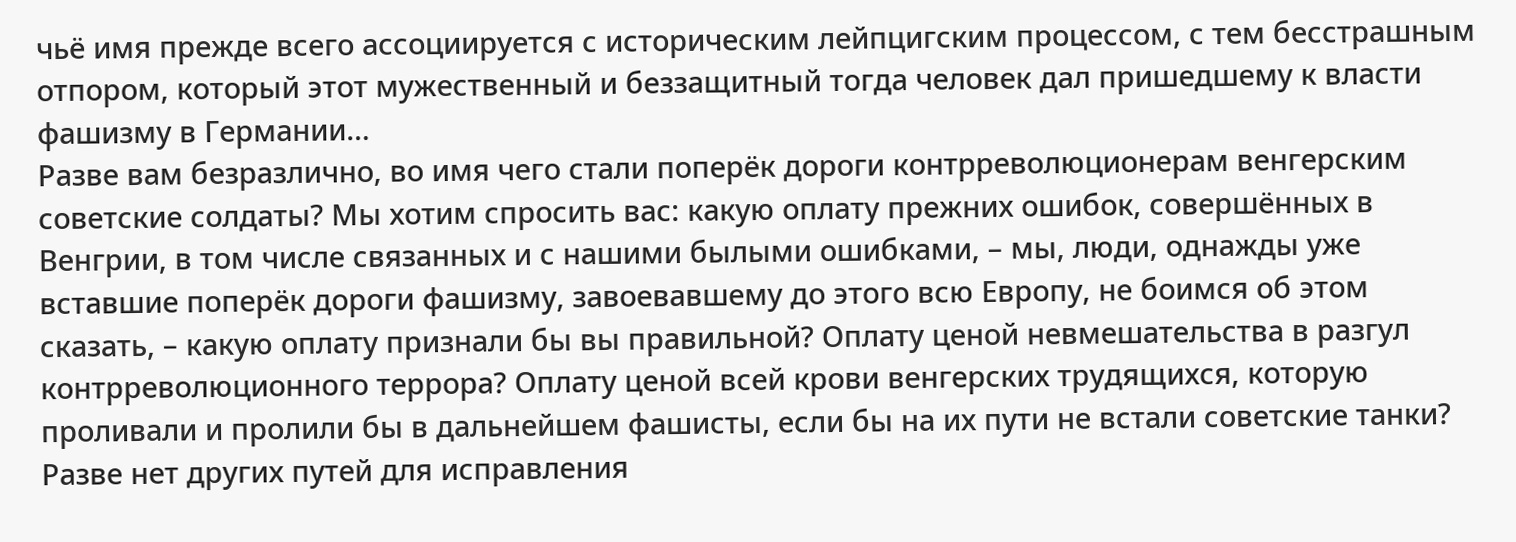чьё имя прежде всего ассоциируется с историческим лейпцигским процессом, с тем бесстрашным отпором, который этот мужественный и беззащитный тогда человек дал пришедшему к власти фашизму в Германии…
Разве вам безразлично, во имя чего стали поперёк дороги контрреволюционерам венгерским советские солдаты? Мы хотим спросить вас: какую оплату прежних ошибок, совершённых в Венгрии, в том числе связанных и с нашими былыми ошибками, – мы, люди, однажды уже вставшие поперёк дороги фашизму, завоевавшему до этого всю Европу, не боимся об этом сказать, – какую оплату признали бы вы правильной? Оплату ценой невмешательства в разгул контрреволюционного террора? Оплату ценой всей крови венгерских трудящихся, которую проливали и пролили бы в дальнейшем фашисты, если бы на их пути не встали советские танки? Разве нет других путей для исправления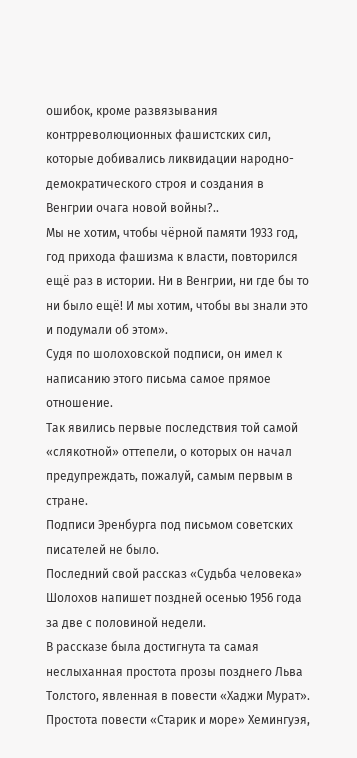ошибок, кроме развязывания контрреволюционных фашистских сил, которые добивались ликвидации народно-демократического строя и создания в Венгрии очага новой войны?..
Мы не хотим, чтобы чёрной памяти 1933 год, год прихода фашизма к власти, повторился ещё раз в истории. Ни в Венгрии, ни где бы то ни было ещё! И мы хотим, чтобы вы знали это и подумали об этом».
Судя по шолоховской подписи, он имел к написанию этого письма самое прямое отношение.
Так явились первые последствия той самой «слякотной» оттепели, о которых он начал предупреждать, пожалуй, самым первым в стране.
Подписи Эренбурга под письмом советских писателей не было.
Последний свой рассказ «Судьба человека» Шолохов напишет поздней осенью 1956 года за две с половиной недели.
В рассказе была достигнута та самая неслыханная простота прозы позднего Льва Толстого, явленная в повести «Хаджи Мурат». Простота повести «Старик и море» Хемингуэя,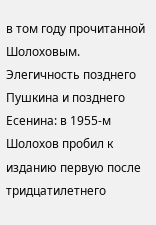в том году прочитанной Шолоховым. Элегичность позднего Пушкина и позднего Есенина: в 1955-м Шолохов пробил к изданию первую после тридцатилетнего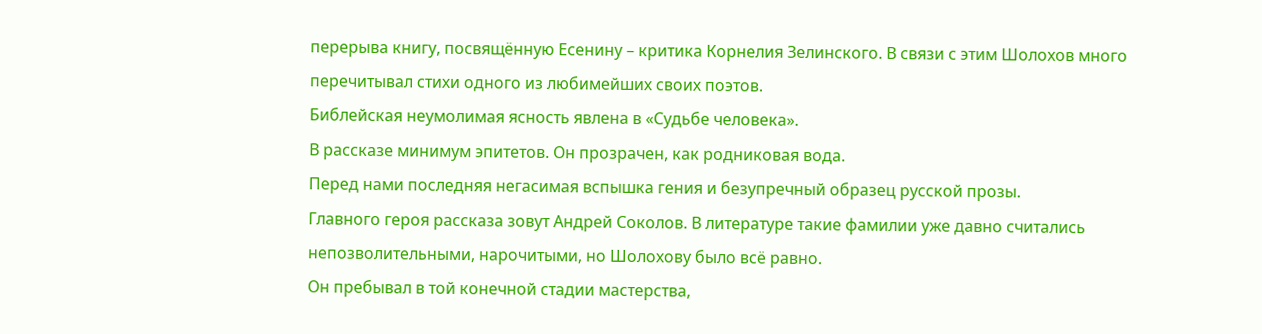перерыва книгу, посвящённую Есенину – критика Корнелия Зелинского. В связи с этим Шолохов много перечитывал стихи одного из любимейших своих поэтов.
Библейская неумолимая ясность явлена в «Судьбе человека».
В рассказе минимум эпитетов. Он прозрачен, как родниковая вода.
Перед нами последняя негасимая вспышка гения и безупречный образец русской прозы.
Главного героя рассказа зовут Андрей Соколов. В литературе такие фамилии уже давно считались непозволительными, нарочитыми, но Шолохову было всё равно.
Он пребывал в той конечной стадии мастерства,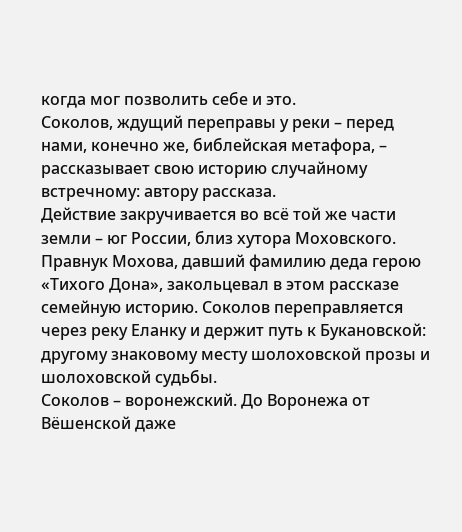когда мог позволить себе и это.
Соколов, ждущий переправы у реки – перед нами, конечно же, библейская метафора, – рассказывает свою историю случайному встречному: автору рассказа.
Действие закручивается во всё той же части земли – юг России, близ хутора Моховского. Правнук Мохова, давший фамилию деда герою «Тихого Дона», закольцевал в этом рассказе семейную историю. Соколов переправляется через реку Еланку и держит путь к Букановской: другому знаковому месту шолоховской прозы и шолоховской судьбы.
Соколов – воронежский. До Воронежа от Вёшенской даже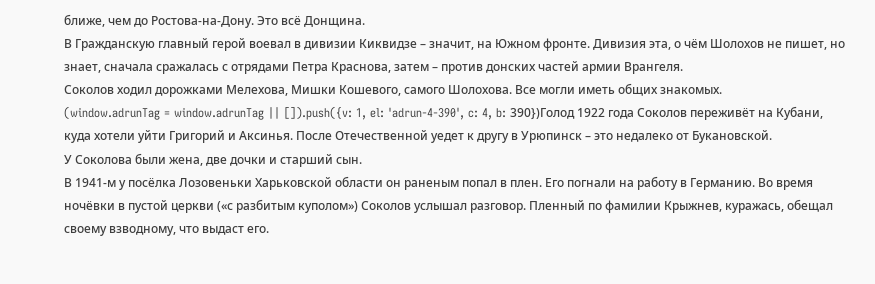ближе, чем до Ростова-на-Дону. Это всё Донщина.
В Гражданскую главный герой воевал в дивизии Киквидзе – значит, на Южном фронте. Дивизия эта, о чём Шолохов не пишет, но знает, сначала сражалась с отрядами Петра Краснова, затем – против донских частей армии Врангеля.
Соколов ходил дорожками Мелехова, Мишки Кошевого, самого Шолохова. Все могли иметь общих знакомых.
(window.adrunTag = window.adrunTag || []).push({v: 1, el: 'adrun-4-390', c: 4, b: 390})Голод 1922 года Соколов переживёт на Кубани, куда хотели уйти Григорий и Аксинья. После Отечественной уедет к другу в Урюпинск – это недалеко от Букановской.
У Соколова были жена, две дочки и старший сын.
В 1941-м у посёлка Лозовеньки Харьковской области он раненым попал в плен. Его погнали на работу в Германию. Во время ночёвки в пустой церкви («с разбитым куполом») Соколов услышал разговор. Пленный по фамилии Крыжнев, куражась, обещал своему взводному, что выдаст его.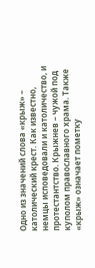Одно из значений слова «крыж» – католический крест. Как известно, немцы исповедовали и католичество, и протестантство. Крыжнев – чужой под куполом православного храма. Также «крыж» означает пометку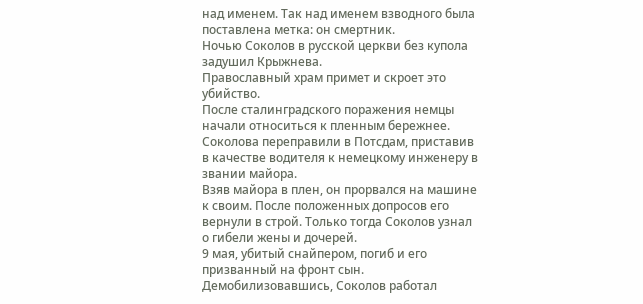над именем. Так над именем взводного была поставлена метка: он смертник.
Ночью Соколов в русской церкви без купола задушил Крыжнева.
Православный храм примет и скроет это убийство.
После сталинградского поражения немцы начали относиться к пленным бережнее. Соколова переправили в Потсдам, приставив в качестве водителя к немецкому инженеру в звании майора.
Взяв майора в плен, он прорвался на машине к своим. После положенных допросов его вернули в строй. Только тогда Соколов узнал о гибели жены и дочерей.
9 мая, убитый снайпером, погиб и его призванный на фронт сын.
Демобилизовавшись, Соколов работал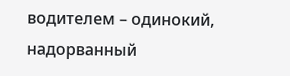водителем – одинокий, надорванный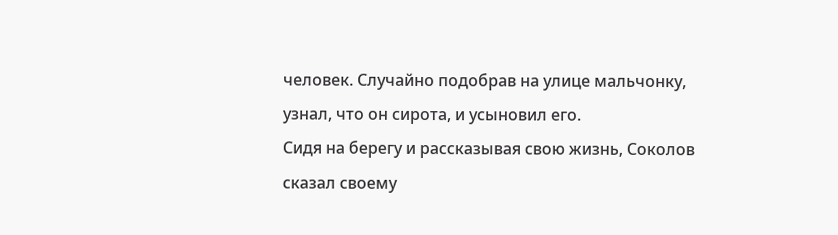человек. Случайно подобрав на улице мальчонку, узнал, что он сирота, и усыновил его.
Сидя на берегу и рассказывая свою жизнь, Соколов сказал своему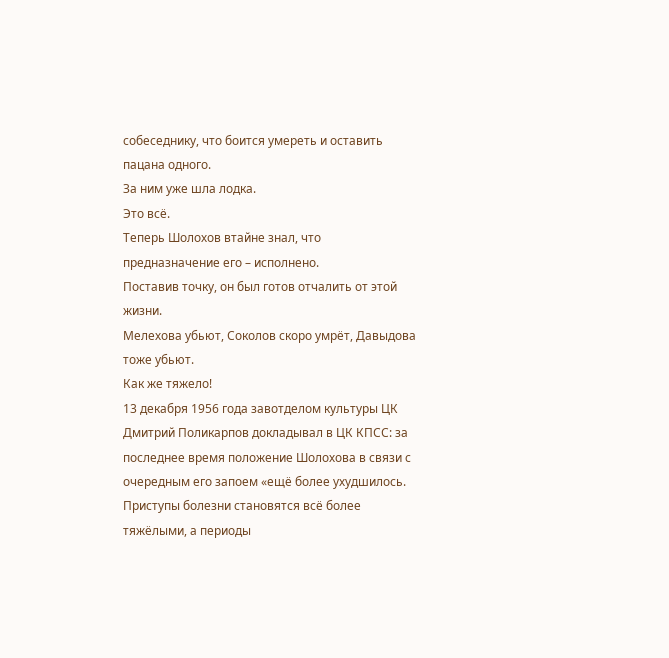собеседнику, что боится умереть и оставить пацана одного.
За ним уже шла лодка.
Это всё.
Теперь Шолохов втайне знал, что предназначение его – исполнено.
Поставив точку, он был готов отчалить от этой жизни.
Мелехова убьют, Соколов скоро умрёт, Давыдова тоже убьют.
Как же тяжело!
13 декабря 1956 года завотделом культуры ЦК Дмитрий Поликарпов докладывал в ЦК КПСС: за последнее время положение Шолохова в связи с очередным его запоем «ещё более ухудшилось. Приступы болезни становятся всё более тяжёлыми, а периоды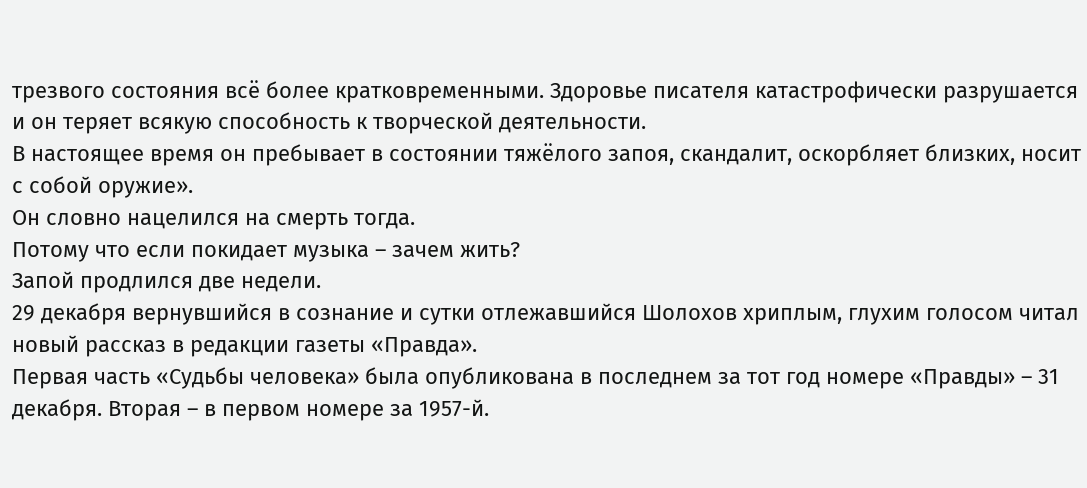трезвого состояния всё более кратковременными. Здоровье писателя катастрофически разрушается и он теряет всякую способность к творческой деятельности.
В настоящее время он пребывает в состоянии тяжёлого запоя, скандалит, оскорбляет близких, носит с собой оружие».
Он словно нацелился на смерть тогда.
Потому что если покидает музыка – зачем жить?
Запой продлился две недели.
29 декабря вернувшийся в сознание и сутки отлежавшийся Шолохов хриплым, глухим голосом читал новый рассказ в редакции газеты «Правда».
Первая часть «Судьбы человека» была опубликована в последнем за тот год номере «Правды» – 31 декабря. Вторая – в первом номере за 1957-й.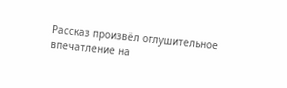Рассказ произвёл оглушительное впечатление на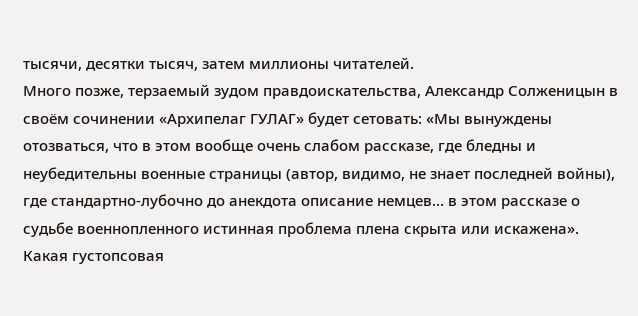тысячи, десятки тысяч, затем миллионы читателей.
Много позже, терзаемый зудом правдоискательства, Александр Солженицын в своём сочинении «Архипелаг ГУЛАГ» будет сетовать: «Мы вынуждены отозваться, что в этом вообще очень слабом рассказе, где бледны и неубедительны военные страницы (автор, видимо, не знает последней войны), где стандартно-лубочно до анекдота описание немцев… в этом рассказе о судьбе военнопленного истинная проблема плена скрыта или искажена».
Какая густопсовая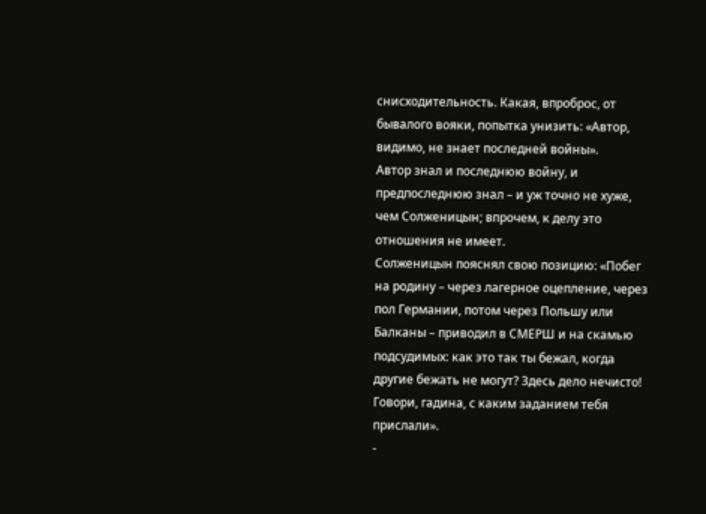снисходительность. Какая, впроброс, от бывалого вояки, попытка унизить: «Автор, видимо, не знает последней войны».
Автор знал и последнюю войну, и предпоследнюю знал – и уж точно не хуже, чем Солженицын; впрочем, к делу это отношения не имеет.
Солженицын пояснял свою позицию: «Побег на родину – через лагерное оцепление, через пол Германии, потом через Польшу или Балканы – приводил в СМЕРШ и на скамью подсудимых: как это так ты бежал, когда другие бежать не могут? Здесь дело нечисто! Говори, гадина, с каким заданием тебя прислали».
-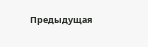Предыдущая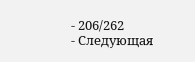- 206/262
- Следующая